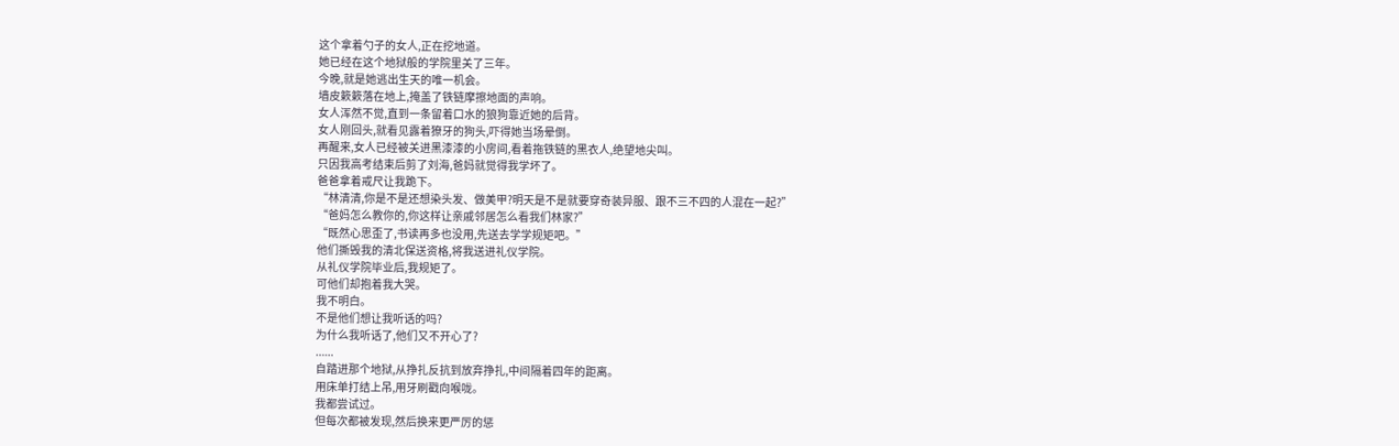这个拿着勺子的女人,正在挖地道。
她已经在这个地狱般的学院里关了三年。
今晚,就是她逃出生天的唯一机会。
墙皮簌簌落在地上,掩盖了铁链摩擦地面的声响。
女人浑然不觉,直到一条留着口水的狼狗靠近她的后背。
女人刚回头,就看见露着獠牙的狗头,吓得她当场晕倒。
再醒来,女人已经被关进黑漆漆的小房间,看着拖铁链的黑衣人,绝望地尖叫。
只因我高考结束后剪了刘海,爸妈就觉得我学坏了。
爸爸拿着戒尺让我跪下。
“林清清,你是不是还想染头发、做美甲?明天是不是就要穿奇装异服、跟不三不四的人混在一起?”
“爸妈怎么教你的,你这样让亲戚邻居怎么看我们林家?”
“既然心思歪了,书读再多也没用,先送去学学规矩吧。”
他们撕毁我的清北保送资格,将我送进礼仪学院。
从礼仪学院毕业后,我规矩了。
可他们却抱着我大哭。
我不明白。
不是他们想让我听话的吗?
为什么我听话了,他们又不开心了?
......
自踏进那个地狱,从挣扎反抗到放弃挣扎,中间隔着四年的距离。
用床单打结上吊,用牙刷戳向喉咙。
我都尝试过。
但每次都被发现,然后换来更严厉的惩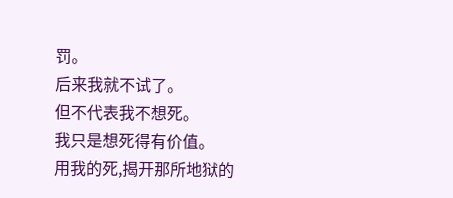罚。
后来我就不试了。
但不代表我不想死。
我只是想死得有价值。
用我的死,揭开那所地狱的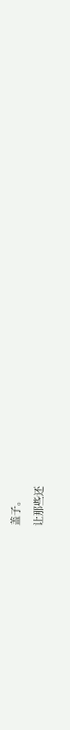盖子。
让那些还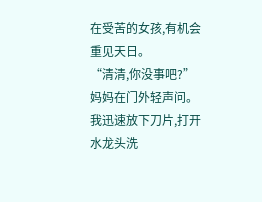在受苦的女孩,有机会重见天日。
“清清,你没事吧?”
妈妈在门外轻声问。
我迅速放下刀片,打开水龙头洗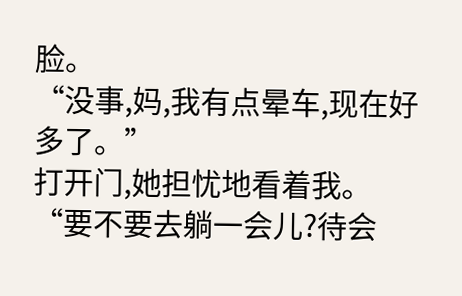脸。
“没事,妈,我有点晕车,现在好多了。”
打开门,她担忧地看着我。
“要不要去躺一会儿?待会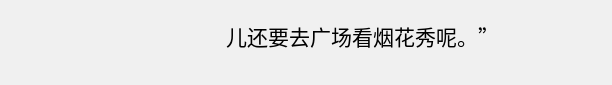儿还要去广场看烟花秀呢。”